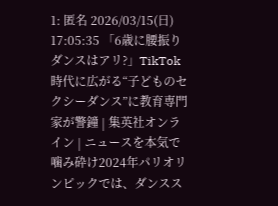1: 匿名 2026/03/15(日) 17:05:35 「6歳に腰振りダンスはアリ?」TikTok時代に広がる“子どものセクシーダンス”に教育専門家が警鐘 | 集英社オンライン | ニュースを本気で噛み砕け2024年パリオリンピックでは、ダンスス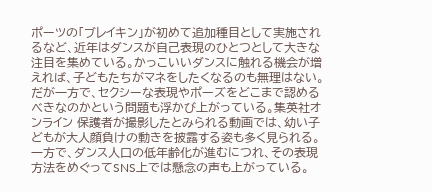ポーツの「ブレイキン」が初めて追加種目として実施されるなど、近年はダンスが自己表現のひとつとして大きな注目を集めている。かっこいいダンスに触れる機会が増えれば、子どもたちがマネをしたくなるのも無理はない。だが一方で、セクシーな表現やポーズをどこまで認めるべきなのかという問題も浮かび上がっている。集英社オンライン 保護者が撮影したとみられる動画では、幼い子どもが大人顔負けの動きを披露する姿も多く見られる。一方で、ダンス人口の低年齢化が進むにつれ、その表現方法をめぐってSNS上では懸念の声も上がっている。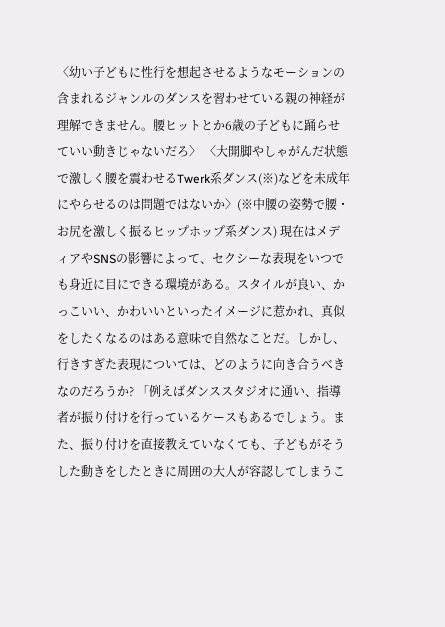〈幼い子どもに性行を想起させるようなモーションの含まれるジャンルのダンスを習わせている親の神経が理解できません。腰ヒットとか6歳の子どもに踊らせていい動きじゃないだろ〉 〈大開脚やしゃがんだ状態で激しく腰を震わせるTwerk系ダンス(※)などを未成年にやらせるのは問題ではないか〉(※中腰の姿勢で腰・お尻を激しく振るヒップホップ系ダンス) 現在はメディアやSNSの影響によって、セクシーな表現をいつでも身近に目にできる環境がある。スタイルが良い、かっこいい、かわいいといったイメージに惹かれ、真似をしたくなるのはある意味で自然なことだ。しかし、行きすぎた表現については、どのように向き合うべきなのだろうか? 「例えばダンススタジオに通い、指導者が振り付けを行っているケースもあるでしょう。また、振り付けを直接教えていなくても、子どもがそうした動きをしたときに周囲の大人が容認してしまうこ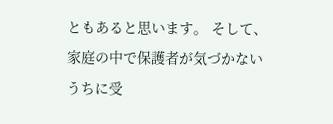ともあると思います。 そして、家庭の中で保護者が気づかないうちに受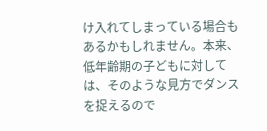け入れてしまっている場合もあるかもしれません。本来、低年齢期の子どもに対しては、そのような見方でダンスを捉えるので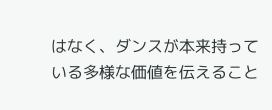はなく、ダンスが本来持っている多様な価値を伝えること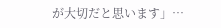が大切だと思います」…